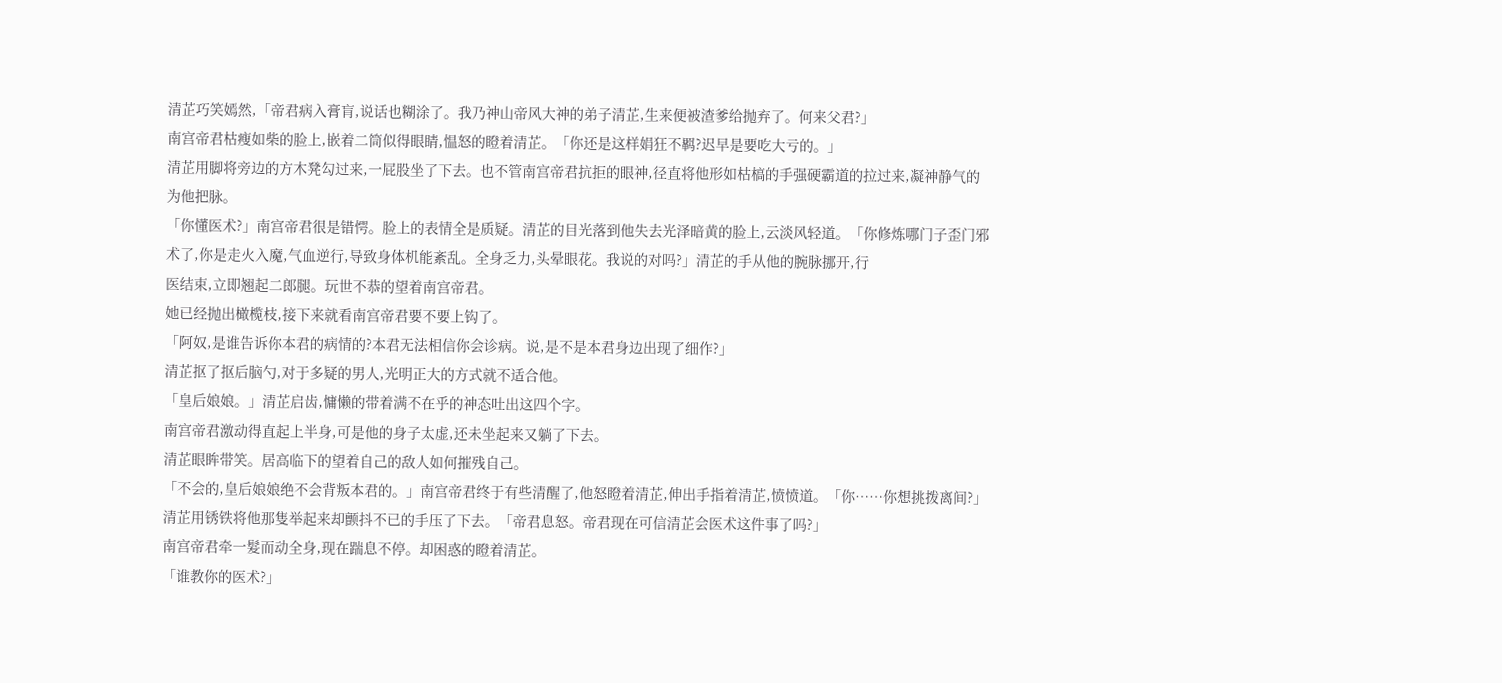清芷巧笑嫣然,「帝君病入膏肓,说话也糊涂了。我乃神山帝风大神的弟子清芷,生来便被渣爹给抛弃了。何来父君?」
南宫帝君枯瘦如柴的脸上,嵌着二筒似得眼睛,愠怒的瞪着清芷。「你还是这样娟狂不羁?迟早是要吃大亏的。」
清芷用脚将旁边的方木凳勾过来,一屁股坐了下去。也不管南宫帝君抗拒的眼神,径直将他形如枯槁的手强硬霸道的拉过来,凝神静气的为他把脉。
「你懂医术?」南宫帝君很是错愕。脸上的表情全是质疑。清芷的目光落到他失去光泽暗黄的脸上,云淡风轻道。「你修炼哪门子歪门邪术了,你是走火入魔,气血逆行,导致身体机能紊乱。全身乏力,头晕眼花。我说的对吗?」清芷的手从他的腕脉挪开,行
医结束,立即翘起二郎腿。玩世不恭的望着南宫帝君。
她已经抛出橄榄枝,接下来就看南宫帝君要不要上钩了。
「阿奴,是谁告诉你本君的病情的?本君无法相信你会诊病。说,是不是本君身边出现了细作?」
清芷抠了抠后脑勺,对于多疑的男人,光明正大的方式就不适合他。
「皇后娘娘。」清芷启齿,慵懒的带着满不在乎的神态吐出这四个字。
南宫帝君激动得直起上半身,可是他的身子太虚,还未坐起来又躺了下去。
清芷眼眸带笑。居高临下的望着自己的敌人如何摧残自己。
「不会的,皇后娘娘绝不会背叛本君的。」南宫帝君终于有些清醒了,他怒瞪着清芷,伸出手指着清芷,愤愤道。「你……你想挑拨离间?」
清芷用锈铁将他那隻举起来却颤抖不已的手压了下去。「帝君息怒。帝君现在可信清芷会医术这件事了吗?」
南宫帝君牵一髮而动全身,现在踹息不停。却困惑的瞪着清芷。
「谁教你的医术?」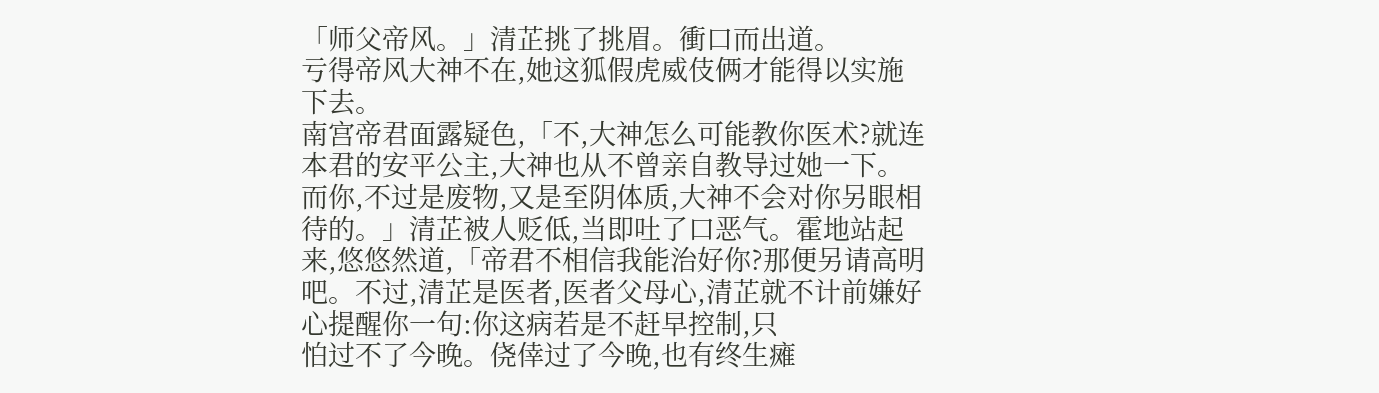「师父帝风。」清芷挑了挑眉。衝口而出道。
亏得帝风大神不在,她这狐假虎威伎俩才能得以实施下去。
南宫帝君面露疑色,「不,大神怎么可能教你医术?就连本君的安平公主,大神也从不曾亲自教导过她一下。而你,不过是废物,又是至阴体质,大神不会对你另眼相待的。」清芷被人贬低,当即吐了口恶气。霍地站起来,悠悠然道,「帝君不相信我能治好你?那便另请高明吧。不过,清芷是医者,医者父母心,清芷就不计前嫌好心提醒你一句:你这病若是不赶早控制,只
怕过不了今晚。侥倖过了今晚,也有终生瘫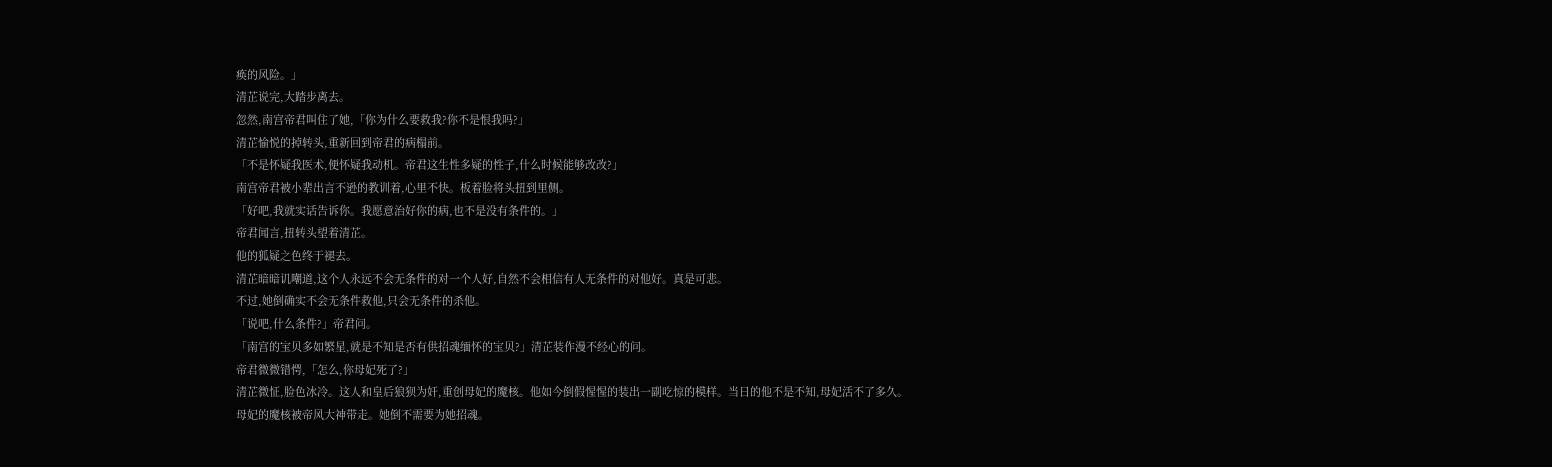痪的风险。」
清芷说完,大踏步离去。
忽然,南宫帝君叫住了她,「你为什么要救我?你不是恨我吗?」
清芷愉悦的掉转头,重新回到帝君的病榻前。
「不是怀疑我医术,便怀疑我动机。帝君这生性多疑的性子,什么时候能够改改?」
南宫帝君被小辈出言不逊的教训着,心里不快。板着脸将头扭到里侧。
「好吧,我就实话告诉你。我愿意治好你的病,也不是没有条件的。」
帝君闻言,扭转头望着清芷。
他的狐疑之色终于褪去。
清芷暗暗讥嘲道,这个人永远不会无条件的对一个人好,自然不会相信有人无条件的对他好。真是可悲。
不过,她倒确实不会无条件救他,只会无条件的杀他。
「说吧,什么条件?」帝君问。
「南宫的宝贝多如繁星,就是不知是否有供招魂缅怀的宝贝?」清芷装作漫不经心的问。
帝君微微错愕,「怎么,你母妃死了?」
清芷微怔,脸色冰冷。这人和皇后狼狈为奸,重创母妃的魔核。他如今倒假惺惺的装出一副吃惊的模样。当日的他不是不知,母妃活不了多久。
母妃的魔核被帝风大神带走。她倒不需要为她招魂。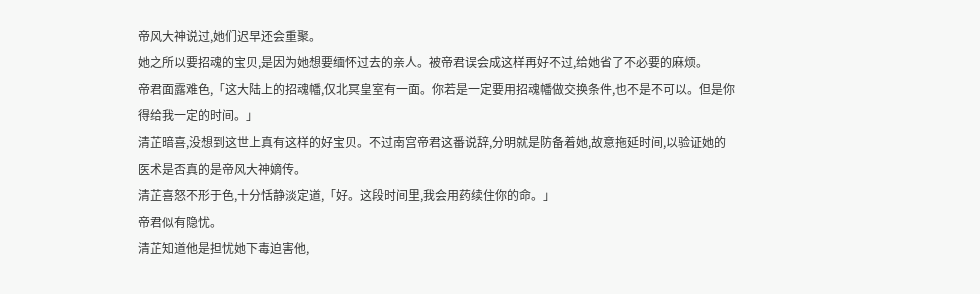帝风大神说过,她们迟早还会重聚。
她之所以要招魂的宝贝,是因为她想要缅怀过去的亲人。被帝君误会成这样再好不过,给她省了不必要的麻烦。
帝君面露难色,「这大陆上的招魂幡,仅北冥皇室有一面。你若是一定要用招魂幡做交换条件,也不是不可以。但是你得给我一定的时间。」
清芷暗喜,没想到这世上真有这样的好宝贝。不过南宫帝君这番说辞,分明就是防备着她,故意拖延时间,以验证她的医术是否真的是帝风大神嫡传。
清芷喜怒不形于色,十分恬静淡定道,「好。这段时间里,我会用药续住你的命。」
帝君似有隐忧。
清芷知道他是担忧她下毒迫害他,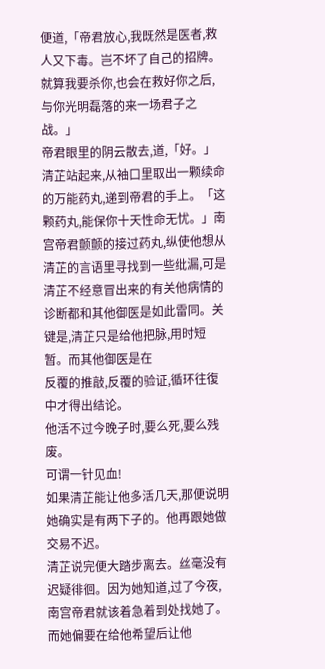便道,「帝君放心,我既然是医者,救人又下毒。岂不坏了自己的招牌。就算我要杀你,也会在救好你之后,与你光明磊落的来一场君子之战。」
帝君眼里的阴云散去,道,「好。」
清芷站起来,从袖口里取出一颗续命的万能药丸,递到帝君的手上。「这颗药丸,能保你十天性命无忧。」南宫帝君颤颤的接过药丸,纵使他想从清芷的言语里寻找到一些纰漏,可是清芷不经意冒出来的有关他病情的诊断都和其他御医是如此雷同。关键是,清芷只是给他把脉,用时短暂。而其他御医是在
反覆的推敲,反覆的验证,循环往復中才得出结论。
他活不过今晚子时,要么死,要么残废。
可谓一针见血!
如果清芷能让他多活几天,那便说明她确实是有两下子的。他再跟她做交易不迟。
清芷说完便大踏步离去。丝毫没有迟疑徘徊。因为她知道,过了今夜,南宫帝君就该着急着到处找她了。
而她偏要在给他希望后让他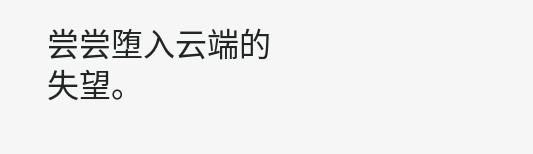尝尝堕入云端的失望。